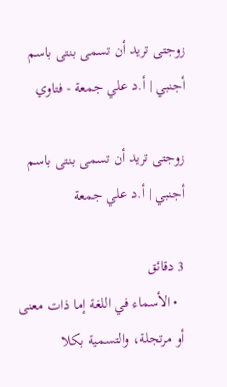زوجتى تريد أن تسمى بنتى باسم أجنبي | أ.د علي جمعة - فتاوي

زوجتى تريد أن تسمى بنتى باسم أجنبي | أ.د علي جمعة

3 دقائق
  • الأسماء في اللغة إما ذات معنى أو مرتجلة، والتسمية بكلا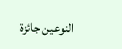النوعين جائزة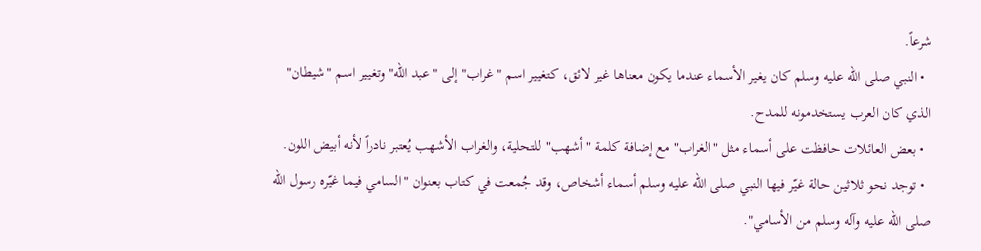شرعاً.
  • النبي صلى الله عليه وسلم كان يغير الأسماء عندما يكون معناها غير لائق، كتغيير اسم "غراب" إلى "عبد الله" وتغيير اسم "شيطان" الذي كان العرب يستخدمونه للمدح.
  • بعض العائلات حافظت على أسماء مثل "الغراب" مع إضافة كلمة "أشهب" للتحلية، والغراب الأشهب يُعتبر نادراً لأنه أبيض اللون.
  • توجد نحو ثلاثين حالة غيّر فيها النبي صلى الله عليه وسلم أسماء أشخاص، وقد جُمعت في كتاب بعنوان "السامي فيما غيّره رسول الله صلى الله عليه وآله وسلم من الأسامي".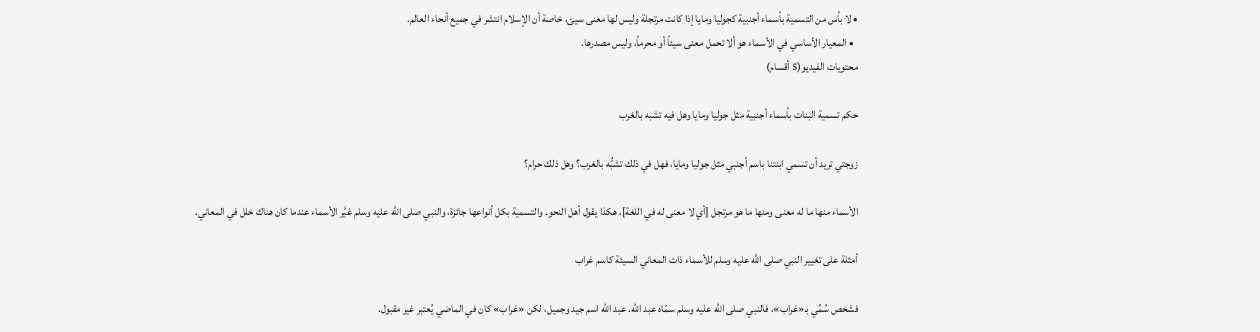• لا بأس من التسمية بأسماء أجنبية كجوليا ومايا إذا كانت مرتجلة وليس لها معنى سيئ، خاصة أن الإسلام انتشر في جميع أنحاء العالم.
  • المعيار الأساسي في الأسماء هو ألا تحمل معنى سيئاً أو محرماً، وليس مصدرها.
محتويات الفيديو(5 أقسام)

حكم تسمية البنات بأسماء أجنبية مثل جوليا ومايا وهل فيه تشبه بالغرب

زوجتي تريد أن تسمي ابنتنا باسم أجنبي مثل جوليا ومايا، فهل في ذلك تشبُّه بالغرب؟ وهل ذلك حرام؟

الأسماء منها ما له معنى ومنها ما هو مرتجل [أي لا معنى له في اللغة]، هكذا يقول أهل النحو. والتسمية بكل أنواعها جائزة، والنبي صلى الله عليه وسلم غيَّر الأسماء عندما كان هناك خلل في المعاني.

أمثلة على تغيير النبي صلى الله عليه وسلم للأسماء ذات المعاني السيئة كاسم غراب

فشخص سُمِّي بـ«غراب»، فالنبي صلى الله عليه وسلم سمّاه عبد الله. عبد الله اسم جيد وجميل، لكن «غراب» كان في الماضي يُعتبر غير مقبول.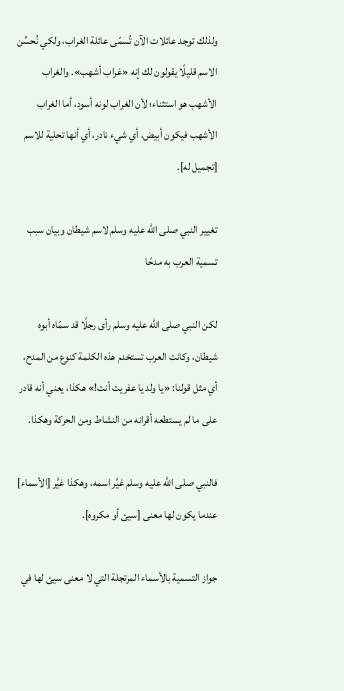ولذلك توجد عائلات الآن تُسمّى عائلة الغراب، ولكي نُحسِّن الاسم قليلًا يقولون لك إنه «غراب أشهب». والغراب الأشهب هو استثناء؛ لأن الغراب لونه أسود، أما الغراب الأشهب فيكون أبيض، أي شيء نادر، أي أنها تحلية للاسم [تجميل له].

تغيير النبي صلى الله عليه وسلم لاسم شيطان وبيان سبب تسمية العرب به مدحًا

لكن النبي صلى الله عليه وسلم رأى رجلًا قد سمّاه أبوه شيطان، وكانت العرب تستخدم هذه الكلمة كنوع من المدح، أي مثل قولنا: «يا ولد يا عفريت أنت!» هكذا، يعني أنه قادر على ما لم يستطعه أقرانه من النشاط ومن الحركة وهكذا.

فالنبي صلى الله عليه وسلم غيَّر اسمه، وهكذا غيَّر [الأسماء] عندما يكون لها معنى [سيئ أو مكروه].

جواز التسمية بالأسماء المرتجلة التي لا معنى سيئ لها في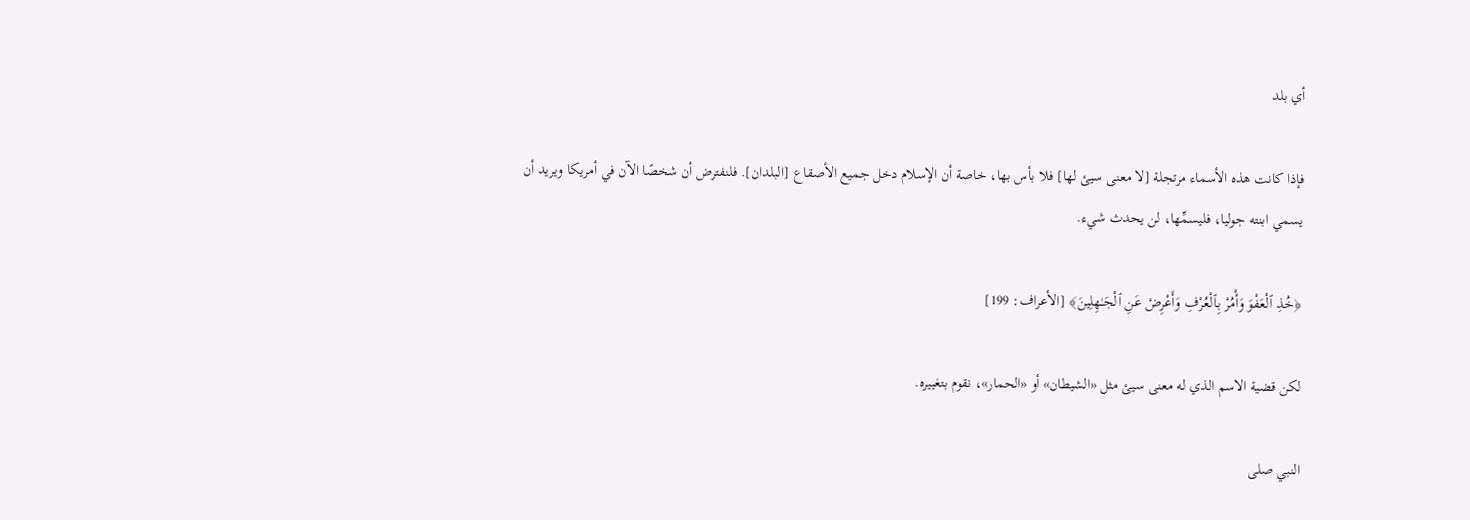أي بلد

فإذا كانت هذه الأسماء مرتجلة [لا معنى سيئ لها] فلا بأس بها، خاصة أن الإسلام دخل جميع الأصقاع [البلدان]. فلنفترض أن شخصًا الآن في أمريكا ويريد أن يسمي ابنته جوليا، فليسمِّها، لن يحدث شيء.

﴿خُذِ ٱلْعَفْوَ وَأْمُرْ بِٱلْعُرْفِ وَأَعْرِضْ عَنِ ٱلْجَـٰهِلِينَ﴾ [الأعراف: 199]

لكن قضية الاسم الذي له معنى سيئ مثل «الشيطان» أو «الحمار»، نقوم بتغييره.

النبي صلى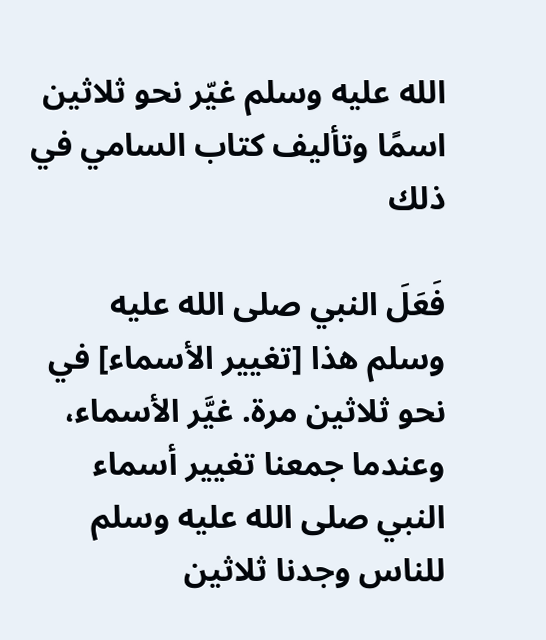الله عليه وسلم غيّر نحو ثلاثين اسمًا وتأليف كتاب السامي في ذلك

فَعَلَ النبي صلى الله عليه وسلم هذا [تغيير الأسماء] في نحو ثلاثين مرة. غيَّر الأسماء، وعندما جمعنا تغيير أسماء النبي صلى الله عليه وسلم للناس وجدنا ثلاثين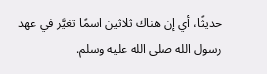حديثًا، أي إن هناك ثلاثين اسمًا تغيَّر في عهد رسول الله صلى الله عليه وسلم.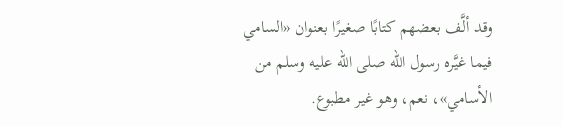وقد ألَّف بعضهم كتابًا صغيرًا بعنوان «السامي فيما غيَّره رسول الله صلى الله عليه وسلم من الأسامي»، نعم، وهو غير مطبوع.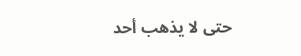حتى لا يذهب أحد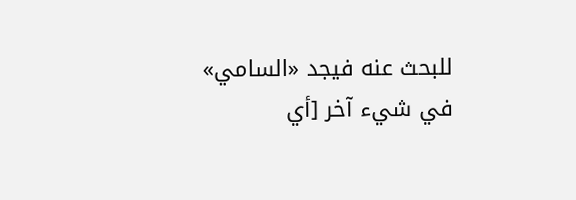للبحث عنه فيجد «السامي» في شيء آخر [أي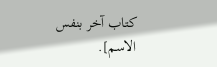كتاب آخر بنفس الاسم].